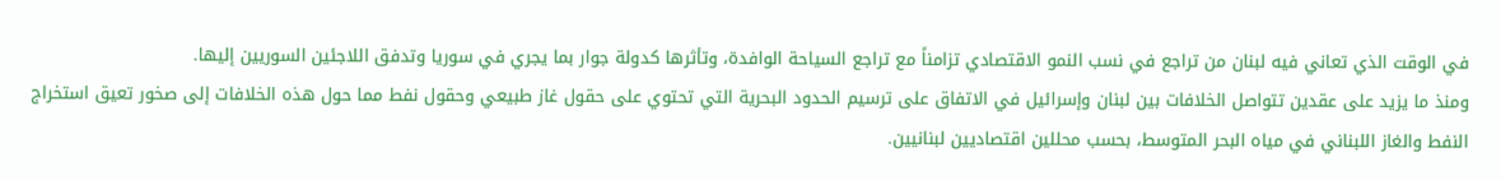في الوقت الذي تعاني فيه لبنان من تراجع في نسب النمو الاقتصادي تزامناً مع تراجع السياحة الوافدة، وتأثرها كدولة جوار بما يجري في سوريا وتدفق اللاجئين السوريين إليها.
ومنذ ما يزيد على عقدين تتواصل الخلافات بين لبنان وإسرائيل في الاتفاق على ترسيم الحدود البحرية التي تحتوي على حقول غاز طبيعي وحقول نفط مما حول هذه الخلافات إلى صخور تعيق استخراج النفط والغاز اللبناني في مياه البحر المتوسط، بحسب محللين اقتصاديين لبنانيين.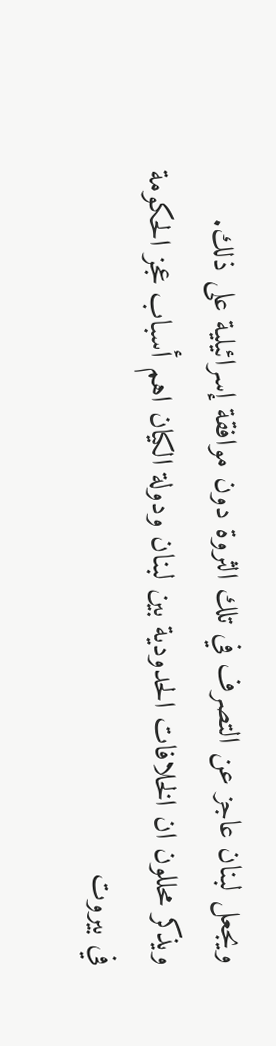ويجعل لبنان عاجز عن التصرف في تلك الثروة دون موافقة إسرائيلية على ذلك.
ويذكر محللون ان الخلافات الحدودية بين لبنان ودولة الكيان اهم أسباب عجز الحكومة في بيروت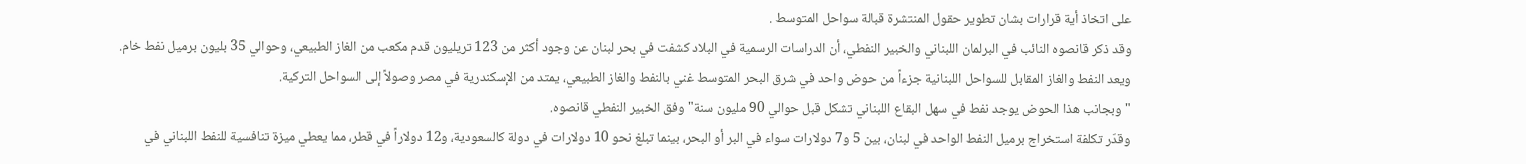على اتخاذ أية قرارات بشان تطوير حقول المنتشرة قبالة سواحل المتوسط .
وقد ذكر قانصوه النائب في البرلمان اللبناني والخبير النفطي، أن الدراسات الرسمية في البلاد كشفت في بحر لبنان عن وجود أكثر من 123 تريليون قدم مكعب من الغاز الطبيعي، وحوالي 35 بليون برميل نفط خام.
ويعد النفط والغاز المقابل للسواحل اللبنانية جزءاً من حوض واحد في شرق البحر المتوسط غني بالنفط والغاز الطبيعي، يمتد من الإسكندرية في مصر وصولاً إلى السواحل التركية.
"وبجانب هذا الحوض يوجد نفط في سهل البقاع اللبناني تشكل قبل حوالي 90 مليون سنة" وفق الخبير النفطي قانصوه.
وقدّر تكلفة استخراج برميل النفط الواحد في لبنان، بين 5 و7 دولارات سواء في البر أو البحر، بينما تبلغ نحو 10 دولارات في دولة كالسعودية، و12 دولاراً في قطر، مما يعطي ميزة تنافسية للنفط اللبناني في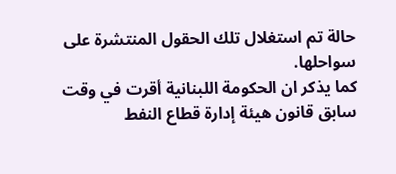حالة تم استغلال تلك الحقول المنتشرة على سواحلها.
كما يذكر ان الحكومة اللبنانية أقرت في وقت سابق قانون هيئة إدارة قطاع النفط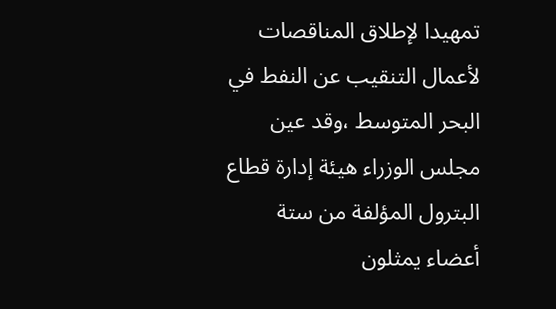تمهيدا لإطلاق المناقصات لأعمال التنقيب عن النفط في البحر المتوسط ،وقد عين مجلس الوزراء هيئة إدارة قطاع البترول المؤلفة من ستة أعضاء يمثلون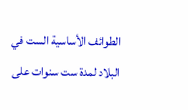الطوائف الأساسية الست في البلاد لمدة ست سنوات على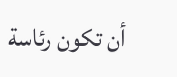أن تكون رئاسة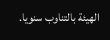الهيئة بالتناوب سنويا.